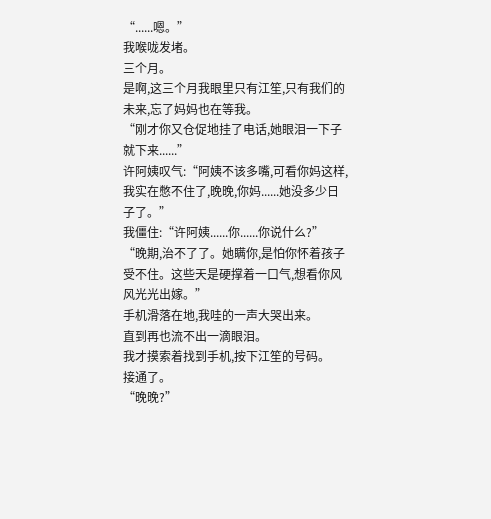“......嗯。”
我喉咙发堵。
三个月。
是啊,这三个月我眼里只有江笙,只有我们的未来,忘了妈妈也在等我。
“刚才你又仓促地挂了电话,她眼泪一下子就下来......”
许阿姨叹气:“阿姨不该多嘴,可看你妈这样,我实在憋不住了,晚晚,你妈......她没多少日子了。”
我僵住:“许阿姨......你......你说什么?”
“晚期,治不了了。她瞒你,是怕你怀着孩子受不住。这些天是硬撑着一口气,想看你风风光光出嫁。”
手机滑落在地,我哇的一声大哭出来。
直到再也流不出一滴眼泪。
我才摸索着找到手机,按下江笙的号码。
接通了。
“晚晚?”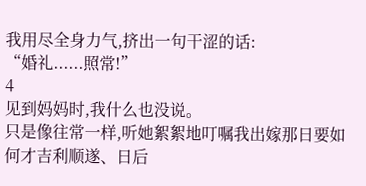我用尽全身力气,挤出一句干涩的话:
“婚礼......照常!”
4
见到妈妈时,我什么也没说。
只是像往常一样,听她絮絮地叮嘱我出嫁那日要如何才吉利顺遂、日后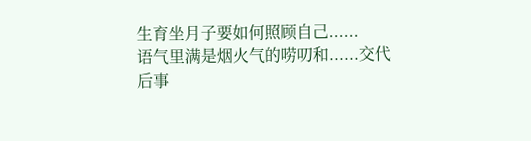生育坐月子要如何照顾自己......
语气里满是烟火气的唠叨和......交代后事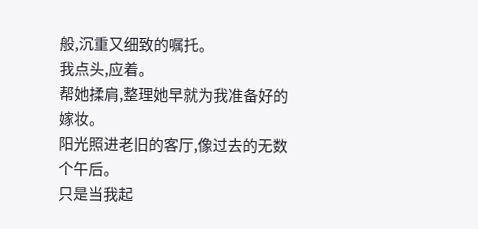般,沉重又细致的嘱托。
我点头,应着。
帮她揉肩,整理她早就为我准备好的嫁妆。
阳光照进老旧的客厅,像过去的无数个午后。
只是当我起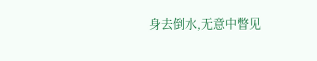身去倒水,无意中瞥见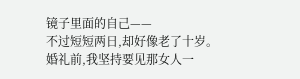镜子里面的自己——
不过短短两日,却好像老了十岁。
婚礼前,我坚持要见那女人一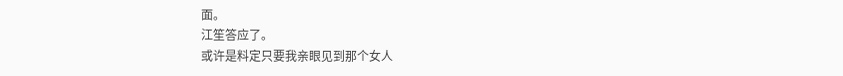面。
江笙答应了。
或许是料定只要我亲眼见到那个女人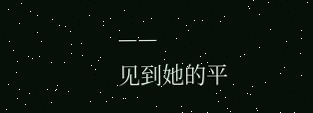——
见到她的平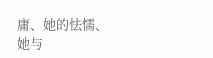庸、她的怯懦、她与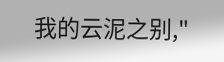我的云泥之别,"